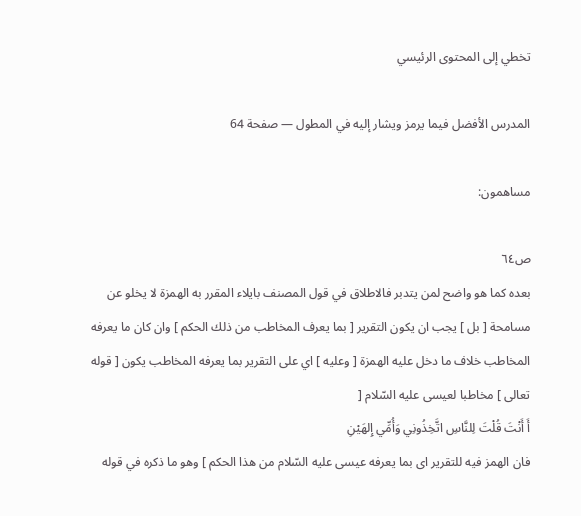تخطي إلى المحتوى الرئيسي

المدرس الأفضل فيما يرمز ويشار إليه في المطول — صفحة 64

مساهمون:

ص٦٤
بعده كما هو واضح لمن يتدبر فالاطلاق في قول المصنف بايلاء المقرر به الهمزة لا يخلو عن مسامحة [ بل ] يجب ان يكون التقرير [ بما يعرف المخاطب من ذلك الحكم ] وان كان ما يعرفه المخاطب خلاف ما دخل عليه الهمزة [ وعليه ] اي على التقرير بما يعرفه المخاطب يكون [ قوله تعالى ] مخاطبا لعيسى عليه السّلام [
أَ أَنْتَ قُلْتَ لِلنَّاسِ اتَّخِذُونِي وَأُمِّي إِلهَيْنِ
فان الهمز فيه للتقرير اى بما يعرفه عيسى عليه السّلام من هذا الحكم ] وهو ما ذكره في قوله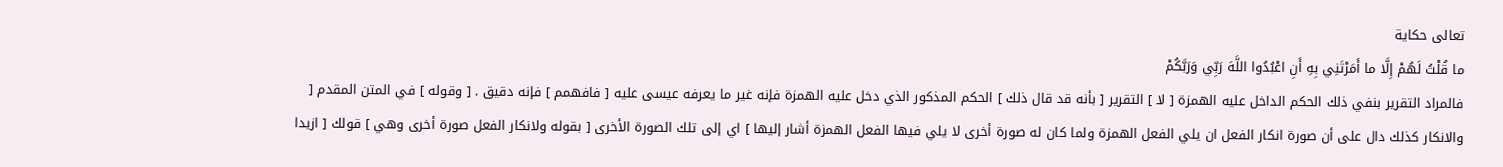تعالى حكاية
ما قُلْتُ لَهُمْ إِلَّا ما أَمَرْتَنِي بِهِ أَنِ اعْبُدُوا اللَّهَ رَبِّي وَرَبَّكُمْ
فالمراد التقرير بنفي ذلك الحكم الداخل عليه الهمزة [ لا ] التقرير [ بأنه قد قال ذلك ] الحكم المذكور الذي دخل عليه الهمزة فإنه غير ما يعرفه عيسى عليه [ فافهمم ] فإنه دقيق . [ وقوله ] في المتن المقدم [ والانكار كذلك دال على أن صورة انكار الفعل ان يلي الفعل الهمزة ولما كان له صورة أخرى لا يلي فيها الفعل الهمزة أشار إليها ] اي إلى تلك الصورة الأخرى [ بقوله ولانكار الفعل صورة أخرى وهي ] قولك [ ازيدا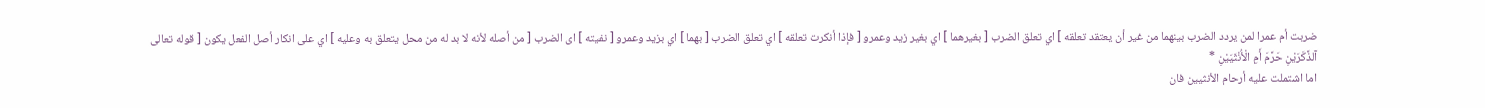ضربت أم عمرا لمن يردد الضرب بينهما من غير أن يعتقد تعلقه ] اي تعلق الضرب [ بغيرهما ] اي بغير زيد وعمرو [ فإذا أنكرت تعلقه ] اي تعلق الضرب [ بهما ] اي بزيد وعمرو [ نفيته ] اى الضرب [ من أصله لأنه لا بد له من محل يتعلق به وعليه ] اي على انكار أصل الفعل يكون [ قوله تعالى
آلذَّكَرَيْنِ حَرَّمَ أَمِ الْأُنْثَيَيْنِ *
اما اشتملت عليه أرحام الأنثيين فان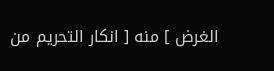الغرض ] منه [ انكار التحريم من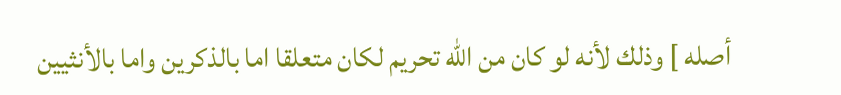أصله ] وذلك لأنه لو كان من اللّه تحريم لكان متعلقا اما بالذكرين واما بالأنثيين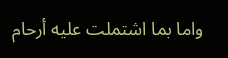واما بما اشتملت عليه أرحام